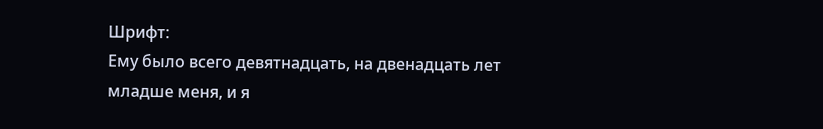Шрифт:
Ему было всего девятнадцать, на двенадцать лет младше меня, и я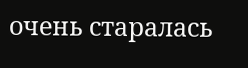очень старалась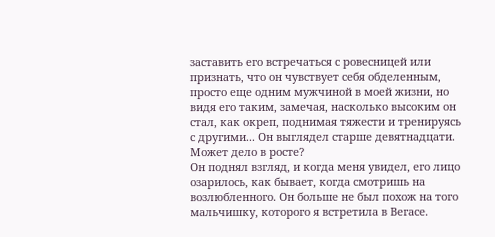заставить его встречаться с ровесницей или признать, что он чувствует себя обделенным, просто еще одним мужчиной в моей жизни, но видя его таким, замечая, насколько высоким он стал, как окреп, поднимая тяжести и тренируясь с другими... Он выглядел старше девятнадцати. Может дело в росте?
Он поднял взгляд, и когда меня увидел, его лицо озарилось, как бывает, когда смотришь на возлюбленного. Он больше не был похож на того мальчишку, которого я встретила в Вегасе.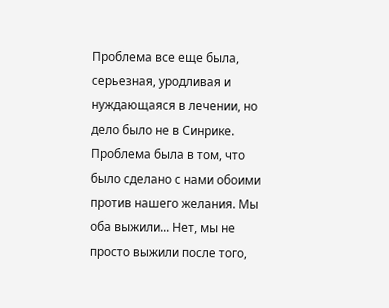Проблема все еще была, серьезная, уродливая и нуждающаяся в лечении, но дело было не в Синрике.
Проблема была в том, что было сделано с нами обоими против нашего желания. Мы оба выжили... Нет, мы не просто выжили после того,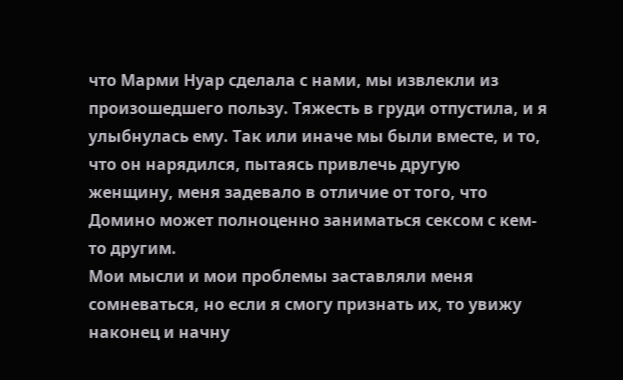что Марми Нуар сделала с нами, мы извлекли из произошедшего пользу. Тяжесть в груди отпустила, и я улыбнулась ему. Так или иначе мы были вместе, и то, что он нарядился, пытаясь привлечь другую женщину, меня задевало в отличие от того, что Домино может полноценно заниматься сексом с кем-то другим.
Мои мысли и мои проблемы заставляли меня сомневаться, но если я смогу признать их, то увижу наконец и начну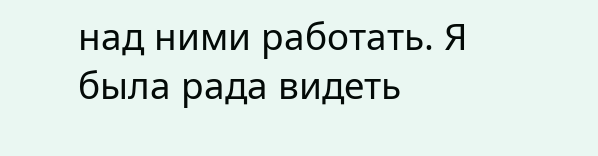над ними работать. Я была рада видеть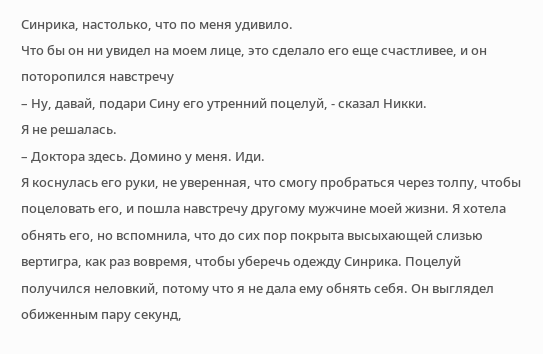Синрика, настолько, что по меня удивило.
Что бы он ни увидел на моем лице, это сделало его еще счастливее, и он поторопился навстречу
– Ну, давай, подари Сину его утренний поцелуй, - сказал Никки.
Я не решалась.
– Доктора здесь. Домино у меня. Иди.
Я коснулась его руки, не уверенная, что смогу пробраться через толпу, чтобы поцеловать его, и пошла навстречу другому мужчине моей жизни. Я хотела обнять его, но вспомнила, что до сих пор покрыта высыхающей слизью вертигра, как раз вовремя, чтобы уберечь одежду Синрика. Поцелуй получился неловкий, потому что я не дала ему обнять себя. Он выглядел обиженным пару секунд,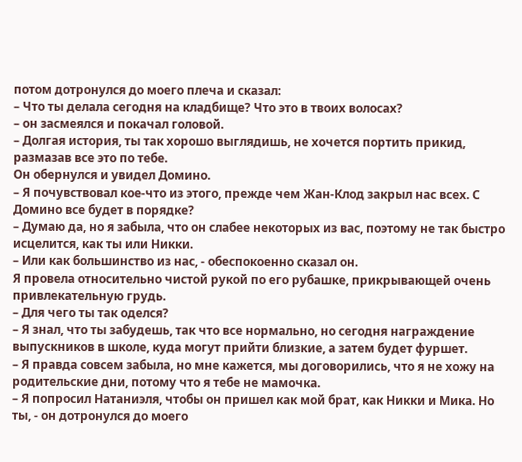потом дотронулся до моего плеча и сказал:
– Что ты делала сегодня на кладбище? Что это в твоих волосах?
– он засмеялся и покачал головой.
– Долгая история, ты так хорошо выглядишь, не хочется портить прикид, размазав все это по тебе.
Он обернулся и увидел Домино.
– Я почувствовал кое-что из этого, прежде чем Жан-Клод закрыл нас всех. С Домино все будет в порядке?
– Думаю да, но я забыла, что он слабее некоторых из вас, поэтому не так быстро исцелится, как ты или Никки.
– Или как большинство из нас, - обеспокоенно сказал он.
Я провела относительно чистой рукой по его рубашке, прикрывающей очень привлекательную грудь.
– Для чего ты так оделся?
– Я знал, что ты забудешь, так что все нормально, но сегодня награждение выпускников в школе, куда могут прийти близкие, а затем будет фуршет.
– Я правда совсем забыла, но мне кажется, мы договорились, что я не хожу на родительские дни, потому что я тебе не мамочка.
– Я попросил Натаниэля, чтобы он пришел как мой брат, как Никки и Мика. Но ты, - он дотронулся до моего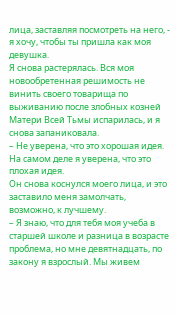лица, заставляя посмотреть на него, - я хочу, чтобы ты пришла как моя девушка.
Я снова растерялась. Вся моя новообретенная решимость не винить своего товарища по выживанию после злобных козней Матери Всей Тьмы испарилась, и я снова запаниковала.
– Не уверена, что это хорошая идея. На самом деле я уверена, что это плохая идея.
Он снова коснулся моего лица, и это заставило меня замолчать, возможно, к лучшему.
– Я знаю, что для тебя моя учеба в старшей школе и разница в возрасте проблема, но мне девятнадцать, по закону я взрослый. Мы живем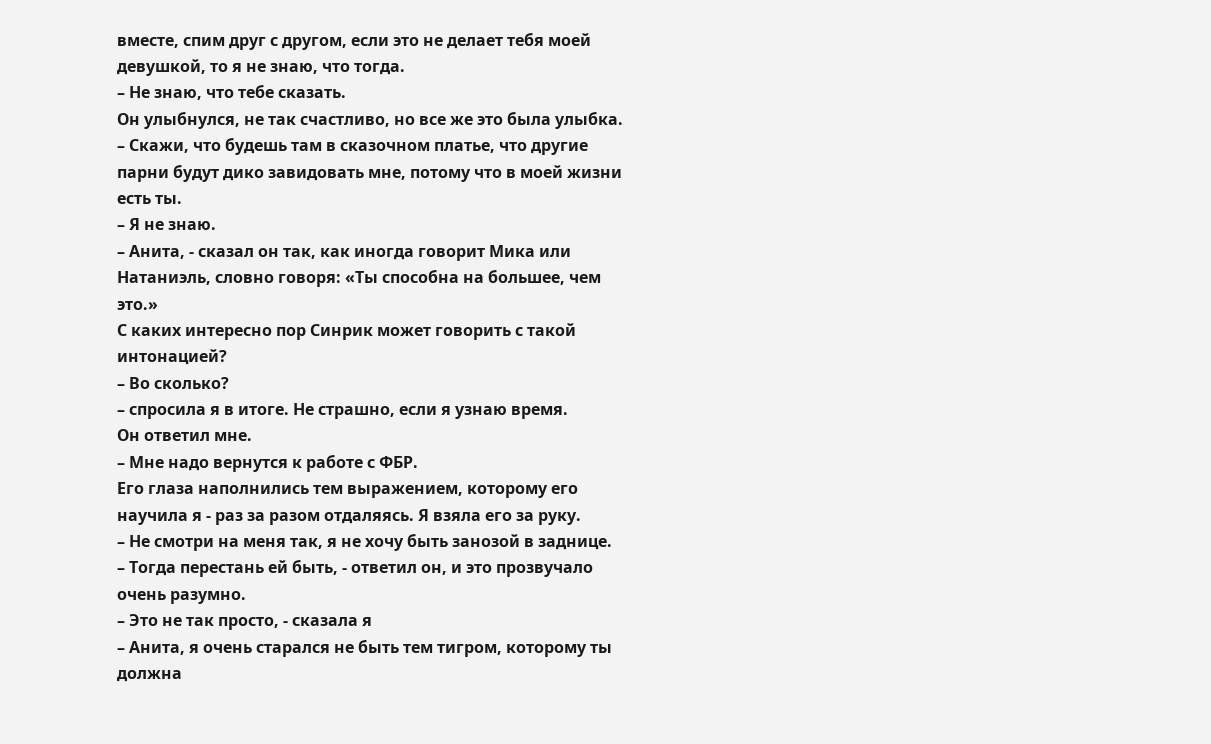вместе, спим друг с другом, если это не делает тебя моей девушкой, то я не знаю, что тогда.
– Не знаю, что тебе сказать.
Он улыбнулся, не так счастливо, но все же это была улыбка.
– Скажи, что будешь там в сказочном платье, что другие парни будут дико завидовать мне, потому что в моей жизни есть ты.
– Я не знаю.
– Анита, - сказал он так, как иногда говорит Мика или Натаниэль, словно говоря: «Ты способна на большее, чем это.»
С каких интересно пор Синрик может говорить с такой интонацией?
– Во сколько?
– спросила я в итоге. Не страшно, если я узнаю время.
Он ответил мне.
– Мне надо вернутся к работе с ФБР.
Его глаза наполнились тем выражением, которому его научила я - раз за разом отдаляясь. Я взяла его за руку.
– Не смотри на меня так, я не хочу быть занозой в заднице.
– Тогда перестань ей быть, - ответил он, и это прозвучало очень разумно.
– Это не так просто, - сказала я
– Анита, я очень старался не быть тем тигром, которому ты должна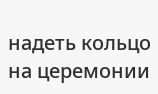надеть кольцо на церемонии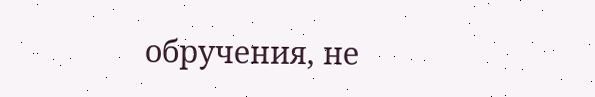обручения, не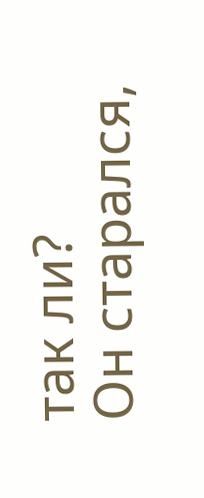так ли?
Он старался,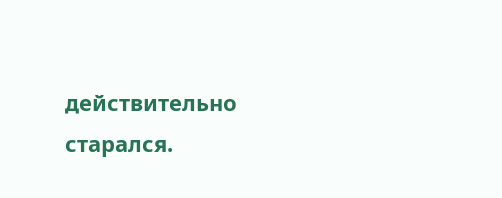действительно старался.